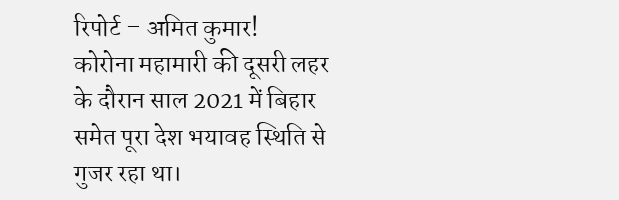रिपोर्ट – अमित कुमार!
कोरोना महामारी की दूसरी लहर के दौरान साल 2021 में बिहार समेत पूरा देश भयावह स्थिति से गुजर रहा था।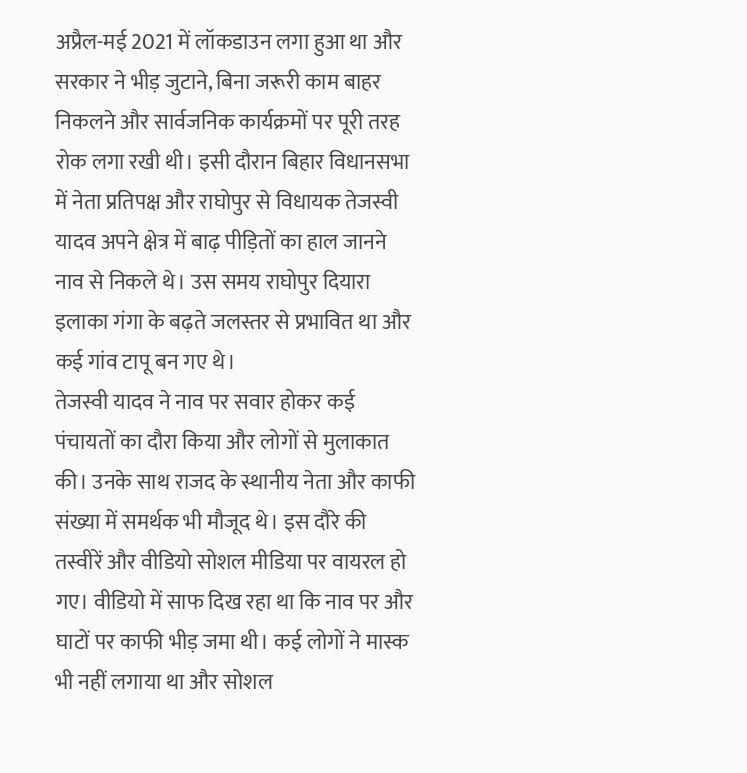अप्रैल-मई 2021 में लॉकडाउन लगा हुआ था और सरकार ने भीड़ जुटाने, बिना जरूरी काम बाहर निकलने और सार्वजनिक कार्यक्रमों पर पूरी तरह रोक लगा रखी थी। इसी दौरान बिहार विधानसभा में नेता प्रतिपक्ष और राघोपुर से विधायक तेजस्वी यादव अपने क्षेत्र में बाढ़ पीड़ितों का हाल जानने नाव से निकले थे। उस समय राघोपुर दियारा इलाका गंगा के बढ़ते जलस्तर से प्रभावित था और कई गांव टापू बन गए थे।
तेजस्वी यादव ने नाव पर सवार होकर कई पंचायतों का दौरा किया और लोगों से मुलाकात की। उनके साथ राजद के स्थानीय नेता और काफी संख्या में समर्थक भी मौजूद थे। इस दौरे की तस्वीरें और वीडियो सोशल मीडिया पर वायरल हो गए। वीडियो में साफ दिख रहा था कि नाव पर और घाटों पर काफी भीड़ जमा थी। कई लोगों ने मास्क भी नहीं लगाया था और सोशल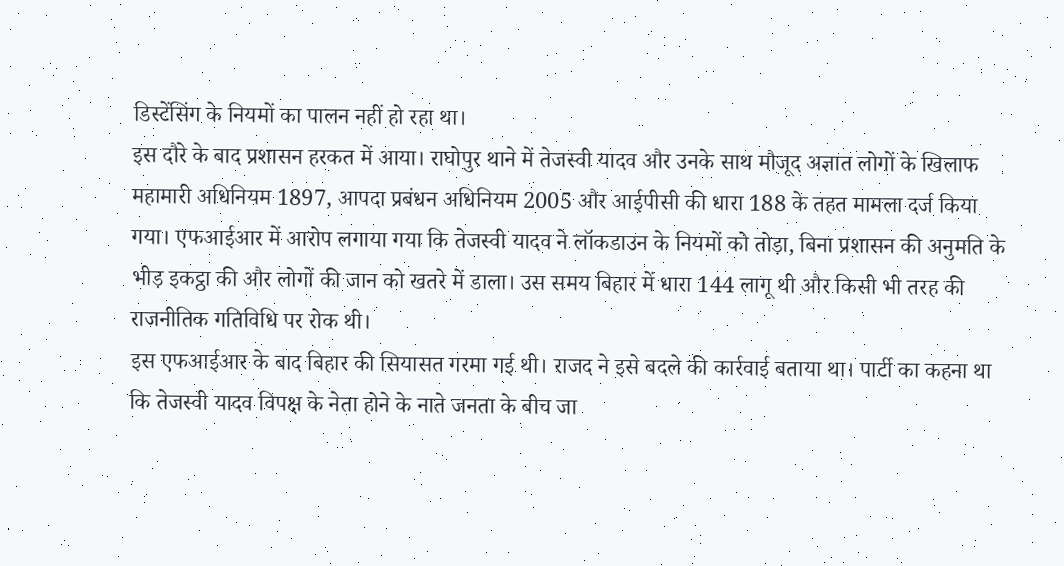डिस्टेंसिंग के नियमों का पालन नहीं हो रहा था।
इस दौरे के बाद प्रशासन हरकत में आया। राघोपुर थाने में तेजस्वी यादव और उनके साथ मौजूद अज्ञात लोगों के खिलाफ महामारी अधिनियम 1897, आपदा प्रबंधन अधिनियम 2005 और आईपीसी की धारा 188 के तहत मामला दर्ज किया गया। एफआईआर में आरोप लगाया गया कि तेजस्वी यादव ने लॉकडाउन के नियमों को तोड़ा, बिना प्रशासन की अनुमति के भीड़ इकट्ठा की और लोगों की जान को खतरे में डाला। उस समय बिहार में धारा 144 लागू थी और किसी भी तरह की राजनीतिक गतिविधि पर रोक थी।
इस एफआईआर के बाद बिहार की सियासत गरमा गई थी। राजद ने इसे बदले की कार्रवाई बताया था। पार्टी का कहना था कि तेजस्वी यादव विपक्ष के नेता होने के नाते जनता के बीच जा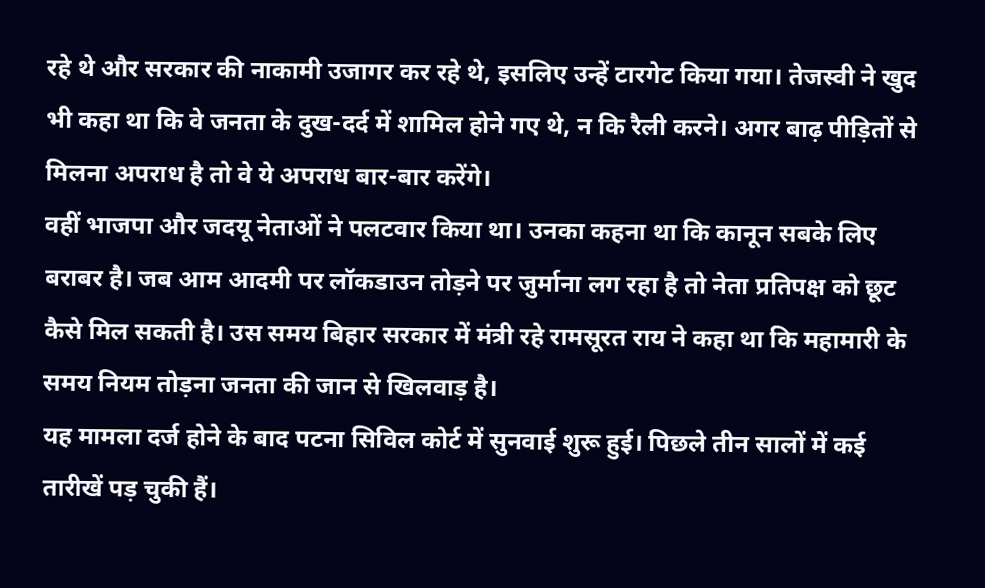रहे थे और सरकार की नाकामी उजागर कर रहे थे, इसलिए उन्हें टारगेट किया गया। तेजस्वी ने खुद भी कहा था कि वे जनता के दुख-दर्द में शामिल होने गए थे, न कि रैली करने। अगर बाढ़ पीड़ितों से मिलना अपराध है तो वे ये अपराध बार-बार करेंगे।
वहीं भाजपा और जदयू नेताओं ने पलटवार किया था। उनका कहना था कि कानून सबके लिए बराबर है। जब आम आदमी पर लॉकडाउन तोड़ने पर जुर्माना लग रहा है तो नेता प्रतिपक्ष को छूट कैसे मिल सकती है। उस समय बिहार सरकार में मंत्री रहे रामसूरत राय ने कहा था कि महामारी के समय नियम तोड़ना जनता की जान से खिलवाड़ है।
यह मामला दर्ज होने के बाद पटना सिविल कोर्ट में सुनवाई शुरू हुई। पिछले तीन सालों में कई तारीखें पड़ चुकी हैं।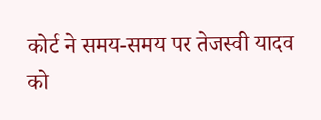कोर्ट ने समय-समय पर तेजस्वी यादव को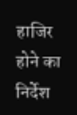हाजिर होने का निर्देश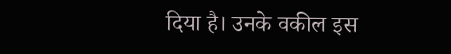दिया है। उनके वकील इस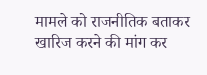मामले को राजनीतिक बताकर खारिज करने की मांग कर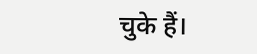चुके हैं।